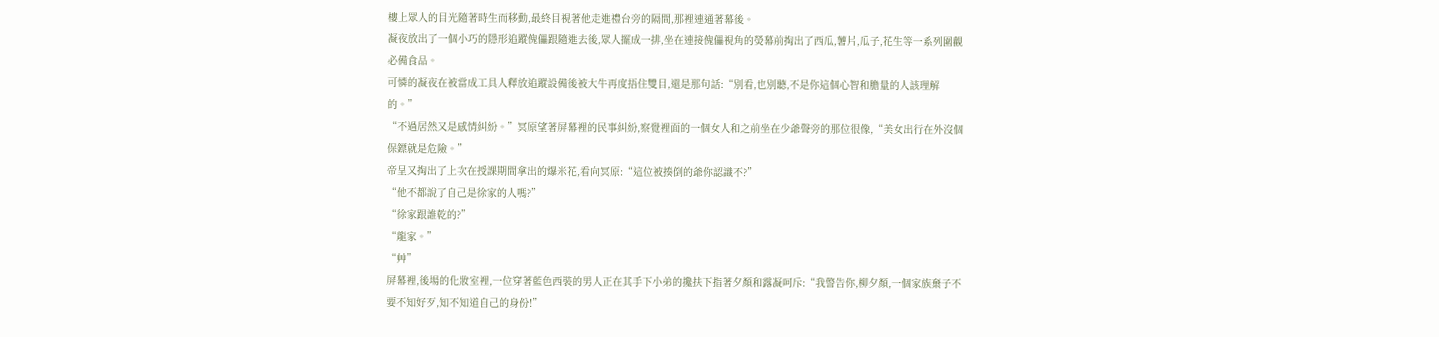樓上眾人的目光隨著時生而移動,最終目視著他走進禮台旁的隔間,那裡連通著幕後。
凝夜放出了一個小巧的隱形追蹤傀儡跟隨進去後,眾人擺成一排,坐在連接傀儡視角的熒幕前掏出了西瓜,薯片,瓜子,花生等一系列圍觀必備食品。
可憐的凝夜在被當成工具人釋放追蹤設備後被大牛再度捂住雙目,還是那句話:“別看,也別聽,不是你這個心智和膽量的人該理解的。”
“不過居然又是感情糾紛。”冥原望著屏幕裡的民事糾紛,察覺裡面的一個女人和之前坐在少爺聲旁的那位很像,“美女出行在外沒個保鏢就是危險。”
帝呈又掏出了上次在授課期間拿出的爆米花,看向冥原:“這位被揍倒的爺你認識不?”
“他不都說了自己是徐家的人嗎?”
“徐家跟誰乾的?”
“龍家。”
“艸”
屏幕裡,後場的化妝室裡,一位穿著藍色西裝的男人正在其手下小弟的攙扶下指著夕顏和露凝呵斥:“我警告你,柳夕顏,一個家族棄子不要不知好歹,知不知道自己的身份!”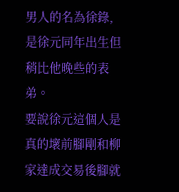男人的名為徐錄,是徐元同年出生但稍比他晚些的表弟。
要說徐元這個人是真的壞前腳剛和柳家達成交易後腳就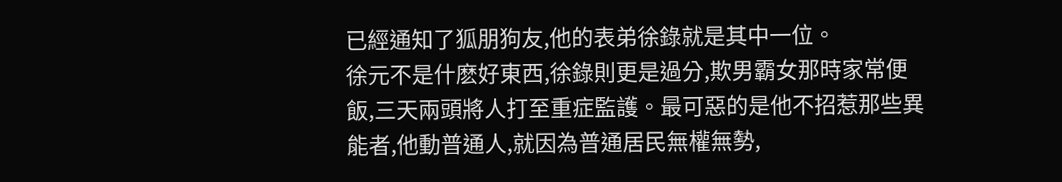已經通知了狐朋狗友,他的表弟徐錄就是其中一位。
徐元不是什麽好東西,徐錄則更是過分,欺男霸女那時家常便飯,三天兩頭將人打至重症監護。最可惡的是他不招惹那些異能者,他動普通人,就因為普通居民無權無勢,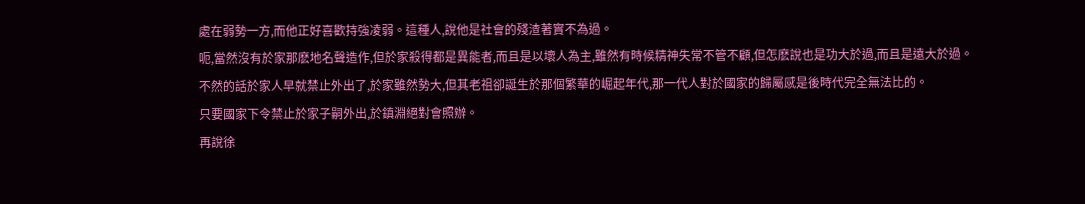處在弱勢一方,而他正好喜歡持強凌弱。這種人,說他是社會的殘渣著實不為過。
呃,當然沒有於家那麽地名聲造作,但於家殺得都是異能者,而且是以壞人為主,雖然有時候精神失常不管不顧,但怎麽說也是功大於過,而且是遠大於過。
不然的話於家人早就禁止外出了,於家雖然勢大,但其老祖卻誕生於那個繁華的崛起年代,那一代人對於國家的歸屬感是後時代完全無法比的。
只要國家下令禁止於家子嗣外出,於鎮淵絕對會照辦。
再說徐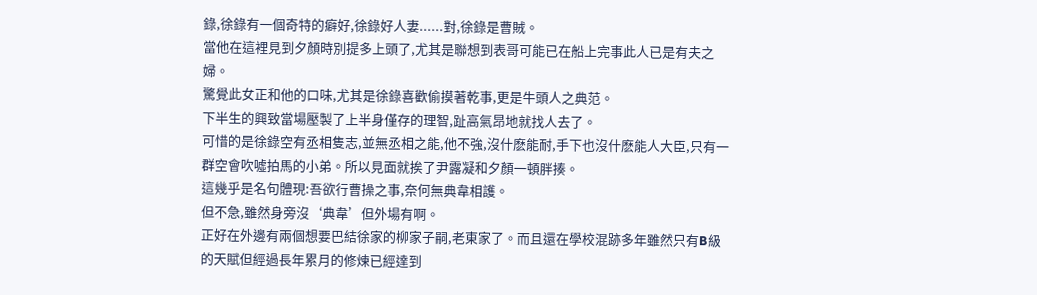錄,徐錄有一個奇特的癖好,徐錄好人妻......對,徐錄是曹賊。
當他在這裡見到夕顏時別提多上頭了,尤其是聯想到表哥可能已在船上完事此人已是有夫之婦。
驚覺此女正和他的口味,尤其是徐錄喜歡偷摸著乾事,更是牛頭人之典范。
下半生的興致當場壓製了上半身僅存的理智,趾高氣昂地就找人去了。
可惜的是徐錄空有丞相隻志,並無丞相之能,他不強,沒什麽能耐,手下也沒什麽能人大臣,只有一群空會吹噓拍馬的小弟。所以見面就挨了尹露凝和夕顏一頓胖揍。
這幾乎是名句體現:吾欲行曹操之事,奈何無典韋相護。
但不急,雖然身旁沒‘典韋’但外場有啊。
正好在外邊有兩個想要巴結徐家的柳家子嗣,老東家了。而且還在學校混跡多年雖然只有B級的天賦但經過長年累月的修煉已經達到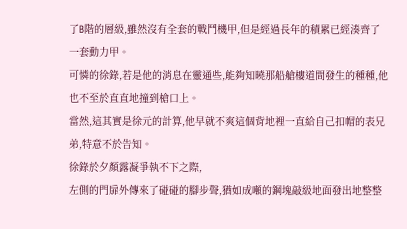了B階的層級,雖然沒有全套的戰鬥機甲,但是經過長年的積累已經湊齊了一套動力甲。
可憐的徐錄,若是他的消息在靈通些,能夠知曉那船艙樓道間發生的種種,他也不至於直直地撞到槍口上。
當然,這其實是徐元的計算,他早就不爽這個背地裡一直給自己扣帽的表兄弟,特意不於告知。
徐錄於夕顏露凝爭執不下之際,
左側的門扉外傳來了碰碰的腳步聲,猶如成噸的鋼塊敲級地面發出地整整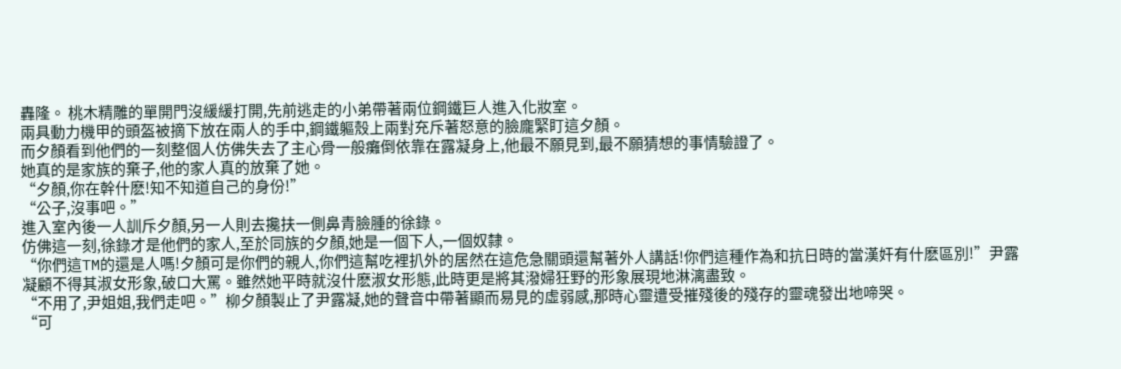轟隆。 桃木精雕的單開門沒緩緩打開,先前逃走的小弟帶著兩位鋼鐵巨人進入化妝室。
兩具動力機甲的頭盔被摘下放在兩人的手中,鋼鐵軀殼上兩對充斥著怒意的臉龐緊盯這夕顏。
而夕顏看到他們的一刻整個人仿佛失去了主心骨一般癱倒依靠在露凝身上,他最不願見到,最不願猜想的事情驗證了。
她真的是家族的棄子,他的家人真的放棄了她。
“夕顏,你在幹什麽!知不知道自己的身份!”
“公子,沒事吧。”
進入室內後一人訓斥夕顏,另一人則去攙扶一側鼻青臉腫的徐錄。
仿佛這一刻,徐錄才是他們的家人,至於同族的夕顏,她是一個下人,一個奴隸。
“你們這TM的還是人嗎!夕顏可是你們的親人,你們這幫吃裡扒外的居然在這危急關頭還幫著外人講話!你們這種作為和抗日時的當漢奸有什麽區別!”尹露凝顧不得其淑女形象,破口大罵。雖然她平時就沒什麽淑女形態,此時更是將其潑婦狂野的形象展現地淋漓盡致。
“不用了,尹姐姐,我們走吧。”柳夕顏製止了尹露凝,她的聲音中帶著顯而易見的虛弱感,那時心靈遭受摧殘後的殘存的靈魂發出地啼哭。
“可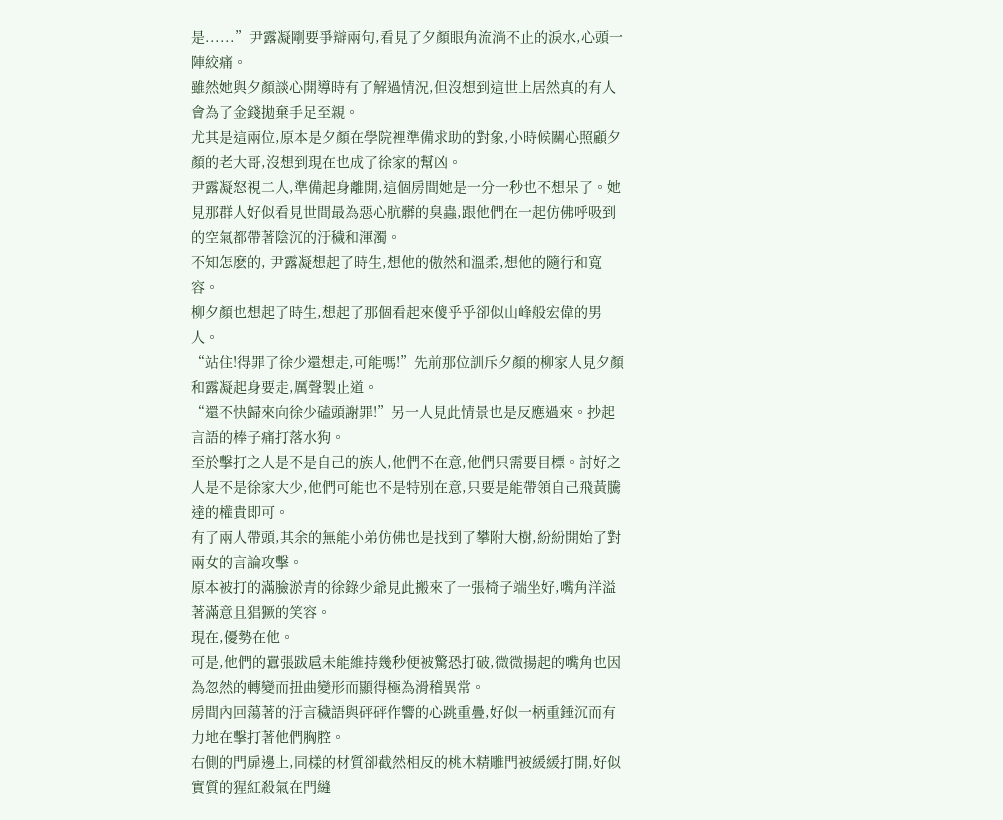是......”尹露凝剛要爭辯兩句,看見了夕顏眼角流淌不止的淚水,心頭一陣絞痛。
雖然她與夕顏談心開導時有了解過情況,但沒想到這世上居然真的有人會為了金錢拋棄手足至親。
尤其是這兩位,原本是夕顏在學院裡準備求助的對象,小時候關心照顧夕顏的老大哥,沒想到現在也成了徐家的幫凶。
尹露凝怒視二人,準備起身離開,這個房間她是一分一秒也不想呆了。她見那群人好似看見世間最為惡心肮髒的臭蟲,跟他們在一起仿佛呼吸到的空氣都帶著陰沉的汙穢和渾濁。
不知怎麽的, 尹露凝想起了時生,想他的傲然和溫柔,想他的隨行和寬容。
柳夕顏也想起了時生,想起了那個看起來傻乎乎卻似山峰般宏偉的男人。
“站住!得罪了徐少還想走,可能嗎!”先前那位訓斥夕顏的柳家人見夕顏和露凝起身要走,厲聲製止道。
“還不快歸來向徐少磕頭謝罪!”另一人見此情景也是反應過來。抄起言語的棒子痛打落水狗。
至於擊打之人是不是自己的族人,他們不在意,他們只需要目標。討好之人是不是徐家大少,他們可能也不是特別在意,只要是能帶領自己飛黃騰達的權貴即可。
有了兩人帶頭,其余的無能小弟仿佛也是找到了攀附大樹,紛紛開始了對兩女的言論攻擊。
原本被打的滿臉淤青的徐錄少爺見此搬來了一張椅子端坐好,嘴角洋溢著滿意且猖獗的笑容。
現在,優勢在他。
可是,他們的囂張跋扈未能維持幾秒便被驚恐打破,微微揚起的嘴角也因為忽然的轉變而扭曲變形而顯得極為滑稽異常。
房間內回蕩著的汙言穢語與砰砰作響的心跳重疊,好似一柄重錘沉而有力地在擊打著他們胸腔。
右側的門扉邊上,同樣的材質卻截然相反的桃木精雕門被緩緩打開,好似實質的猩紅殺氣在門縫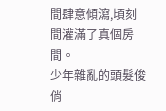間肆意傾瀉,頃刻間灌滿了真個房間。
少年雜亂的頭髮俊俏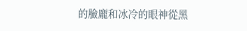的臉龐和冰冷的眼神從黑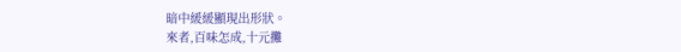暗中緩緩顯現出形狀。
來者,百味怎成,十元攤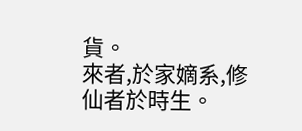貨。
來者,於家嫡系,修仙者於時生。